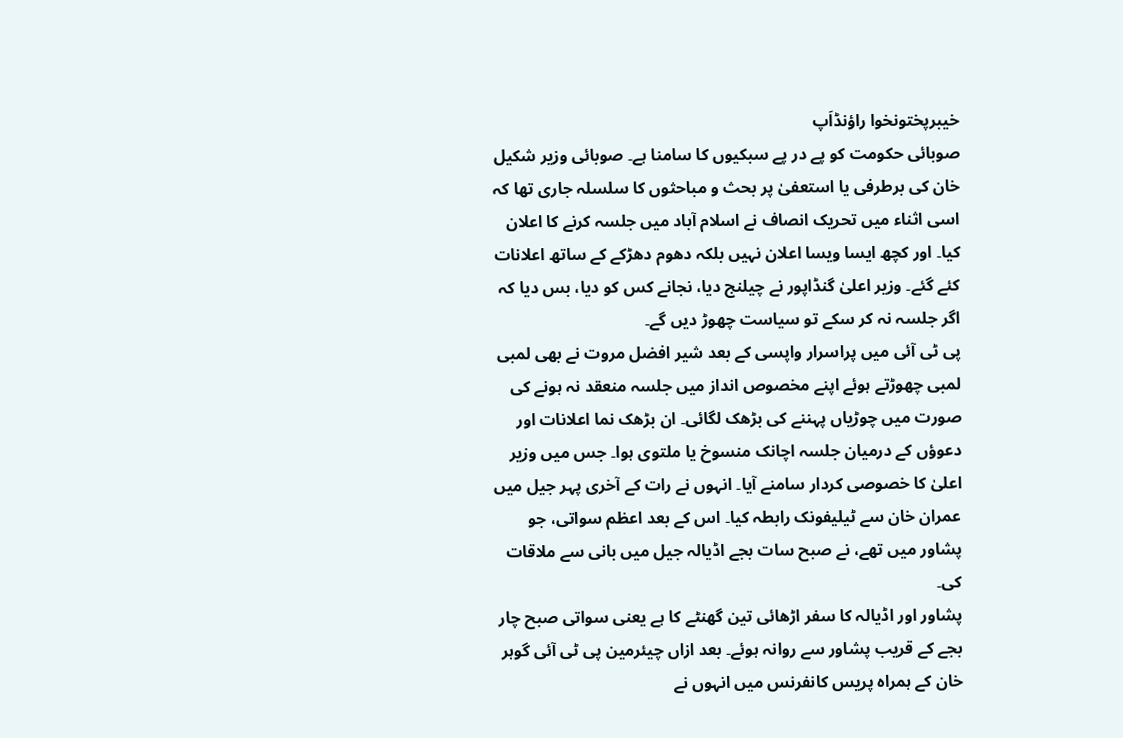خیبرپختونخوا راؤنڈاَپ
صوبائی حکومت کو پے در پے سبکیوں کا سامنا ہے۔ صوبائی وزیر شکیل خان کی برطرفی یا استعفیٰ پر بحث و مباحثوں کا سلسلہ جاری تھا کہ اسی اثناء میں تحریک انصاف نے اسلام آباد میں جلسہ کرنے کا اعلان کیا۔ اور کچھ ایسا ویسا اعلان نہیں بلکہ دھوم دھڑکے کے ساتھ اعلانات کئے گئے۔ وزیر اعلیٰ گنڈاپور نے چیلنج دیا، نجانے کس کو دیا، بس دیا کہ اگر جلسہ نہ کر سکے تو سیاست چھوڑ دیں گے۔
پی ٹی آئی میں پراسرار واپسی کے بعد شیر افضل مروت نے بھی لمبی لمبی چھوڑتے ہوئے اپنے مخصوص انداز میں جلسہ منعقد نہ ہونے کی صورت میں چوڑیاں پہننے کی بڑھک لگائی۔ ان بڑھک نما اعلانات اور دعوؤں کے درمیان جلسہ اچانک منسوخ یا ملتوی ہوا۔ جس میں وزیر اعلیٰ کا خصوصی کردار سامنے آیا۔ انہوں نے رات کے آخری پہر جیل میں عمران خان سے ٹیلیفونک رابطہ کیا۔ اس کے بعد اعظم سواتی، جو پشاور میں تھے، نے صبح سات بجے اڈیالہ جیل میں بانی سے ملاقات کی۔
پشاور اور اڈیالہ کا سفر اڑھائی تین گھنٹے کا ہے یعنی سواتی صبح چار بجے کے قریب پشاور سے روانہ ہوئے۔ بعد ازاں چیئرمین پی ٹی آئی گوہر خان کے ہمراہ پریس کانفرنس میں انہوں نے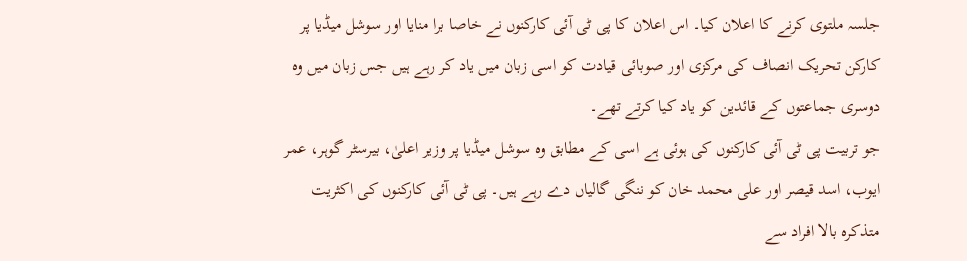جلسہ ملتوی کرنے کا اعلان کیا۔ اس اعلان کا پی ٹی آئی کارکنوں نے خاصا برا منایا اور سوشل میڈیا پر کارکن تحریک انصاف کی مرکزی اور صوبائی قیادت کو اسی زبان میں یاد کر رہے ہیں جس زبان میں وہ دوسری جماعتوں کے قائدین کو یاد کیا کرتے تھے۔
جو تربیت پی ٹی آئی کارکنوں کی ہوئی ہے اسی کے مطابق وہ سوشل میڈیا پر وزیر اعلیٰ، بیرسٹر گوہر، عمر ایوب، اسد قیصر اور علی محمد خان کو ننگی گالیاں دے رہے ہیں۔ پی ٹی آئی کارکنوں کی اکثریت متذکرہ بالا افراد سے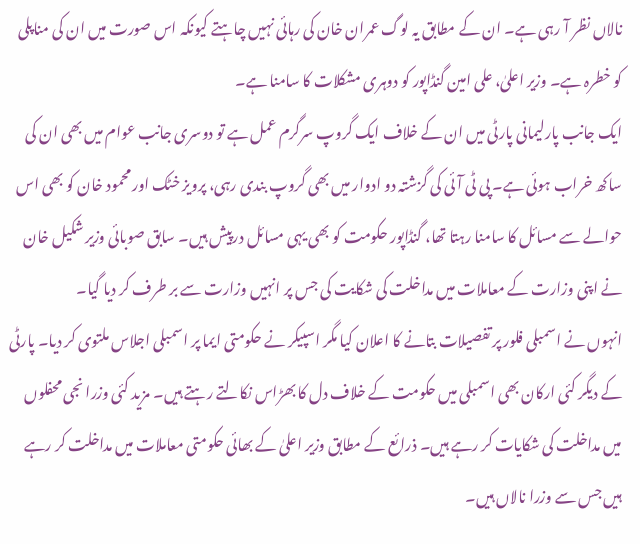نالاں نظر آ رہی ہے۔ ان کے مطابق یہ لوگ عمران خان کی رہائی نہیں چاہتے کیونکہ اس صورت میں ان کی مناپلی کو خطرہ ہے۔ وزیر اعلیٰ، علی امین گنڈاپور کو دوہری مشکلات کا سامنا ہے۔
ایک جانب پارلیمانی پارٹی میں ان کے خلاف ایک گروپ سرگرم عمل ہے تو دوسری جانب عوام میں بھی ان کی ساکھ خراب ہوئی ہے۔ پی ٹی آئی کی گزشتہ دو ادوار میں بھی گروپ بندی رہی، پرویز خٹک اور محمود خان کو بھی اس حوالے سے مسائل کا سامنا رہتا تھا، گنڈاپور حکومت کو بھی یہی مسائل درپیش ہیں۔ سابق صوبائی وزیر شکیل خان نے اپنی وزارت کے معاملات میں مداخلت کی شکایت کی جس پر انہیں وزارت سے بر طرف کر دیا گیا۔
انہوں نے اسمبلی فلور پر تفصیلات بتانے کا اعلان کیا مگر اسپیکر نے حکومتی ایما پر اسمبلی اجلاس ملتوی کر دیا۔ پارٹی کے دیگر کئی ارکان بھی اسمبلی میں حکومت کے خلاف دل کا بھڑاس نکالتے رہتے ہیں۔ مزید کئی وزرا نجی محفلوں میں مداخلت کی شکایات کر رہے ہیں۔ ذرائع کے مطابق وزیر اعلیٰ کے بھائی حکومتی معاملات میں مداخلت کر رہے ہیں جس سے وزرا نالاں ہیں۔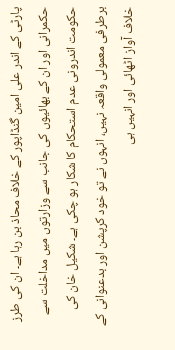پارٹی کے اندر علی امین گنڈاپور کے خلاف محاذ بن رہا ہے۔ ان کی طرز حکمرانی اور ان کے بھائیوں کی جانب سے وزارتوں میں مداخلت سے حکومت اندرونی عدم استحکام کا شکار ہو چکی ہے۔ شکیل خان کی برطرفی معمولی واقعہ نہیں، انہوں نے تو خود کرپشن اور بدعنوانی کے خلاف آواز اٹھائی اور انہیں ہی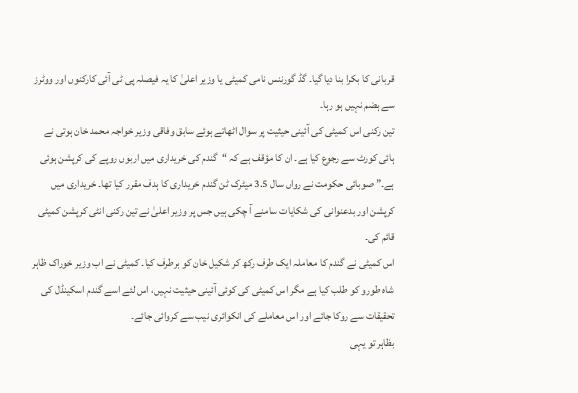قربانی کا بکرا بنا دیا گیا۔ گڈ گورننس نامی کمیٹی یا وزیر اعلیٰ کا یہ فیصلہ پی ٹی آئی کارکنوں اور ووٹرز سے ہضم نہیں ہو رہا۔
تین رکنی اس کمیٹی کی آئینی حیثیت پر سوال اٹھاتے ہوئے سابق وفاقی وزیر خواجہ محمد خان ہوتی نے ہائی کورٹ سے رجوع کیا ہے۔ ان کا مؤقف ہے کہ “گندم کی خریداری میں اربوں روپے کی کرپشن ہوئی ہے۔” صوبائی حکومت نے رواں سال 3.5 میٹرک ٹن گندم خریداری کا ہدف مقرر کیا تھا۔ خریداری میں کرپشن اور بدعنوانی کی شکایات سامنے آ چکی ہیں جس پر وزیر اعلیٰ نے تین رکنی انٹی کرپشن کمیٹی قائم کی۔
اس کمیٹی نے گندم کا معاملہ ایک طرف رکھ کر شکیل خان کو برطرف کیا۔ کمیٹی نے اب وزیر خوراک ظاہر شاہ طورو کو طلب کیا ہے مگر اس کمیٹی کی کوئی آئینی حیثیت نہیں، اس لئے اسے گندم اسکینڈل کی تحقیقات سے روکا جائے اور اس معاملے کی انکوائری نیب سے کروائی جائے۔
بظاہر تو یہی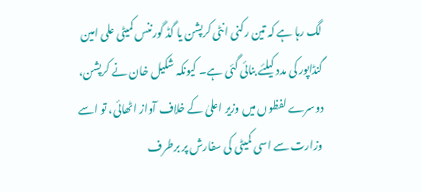لگ رہا ہے کہ تین رکنی انٹی کرپشن یا گڈ گورننس کمیٹی علی امین گنڈاپور کی مدد کیلئے بنائی گئی ہے۔ کیونکہ شکیل خان نے کرپشن، دوسرے لفظوں میں وزیر اعلیٰ کے خلاف آواز اٹھائی، تو اسے وزارت سے اسی کمیٹی کی سفارش پر برطرف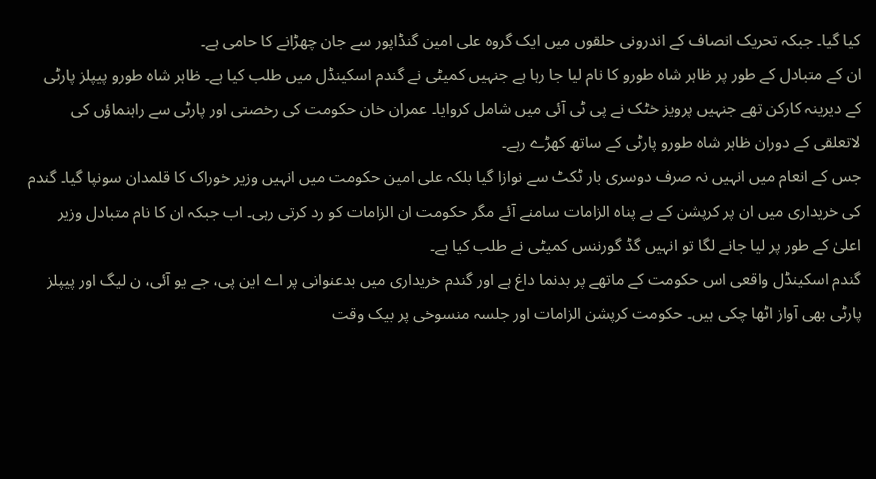کیا گیا۔ جبکہ تحریک انصاف کے اندرونی حلقوں میں ایک گروہ علی امین گنڈاپور سے جان چھڑانے کا حامی ہے۔
ان کے متبادل کے طور پر ظاہر شاہ طورو کا نام لیا جا رہا ہے جنہیں کمیٹی نے گندم اسکینڈل میں طلب کیا ہے۔ ظاہر شاہ طورو پیپلز پارٹی کے دیرینہ کارکن تھے جنہیں پرویز خٹک نے پی ٹی آئی میں شامل کروایا۔ عمران خان حکومت کی رخصتی اور پارٹی سے راہنماؤں کی لاتعلقی کے دوران ظاہر شاہ طورو پارٹی کے ساتھ کھڑے رہے۔
جس کے انعام میں انہیں نہ صرف دوسری بار ٹکٹ سے نوازا گیا بلکہ علی امین حکومت میں انہیں وزیر خوراک کا قلمدان سونپا گیا۔ گندم کی خریداری میں ان پر کرپشن کے بے پناہ الزامات سامنے آئے مگر حکومت ان الزامات کو رد کرتی رہی۔ اب جبکہ ان کا نام متبادل وزیر اعلیٰ کے طور پر لیا جانے لگا تو انہیں گڈ گورننس کمیٹی نے طلب کیا ہے۔
گندم اسکینڈل واقعی اس حکومت کے ماتھے پر بدنما داغ ہے اور گندم خریداری میں بدعنوانی پر اے این پی، جے یو آئی، ن لیگ اور پیپلز پارٹی بھی آواز اٹھا چکی ہیں۔ حکومت کرپشن الزامات اور جلسہ منسوخی پر بیک وقت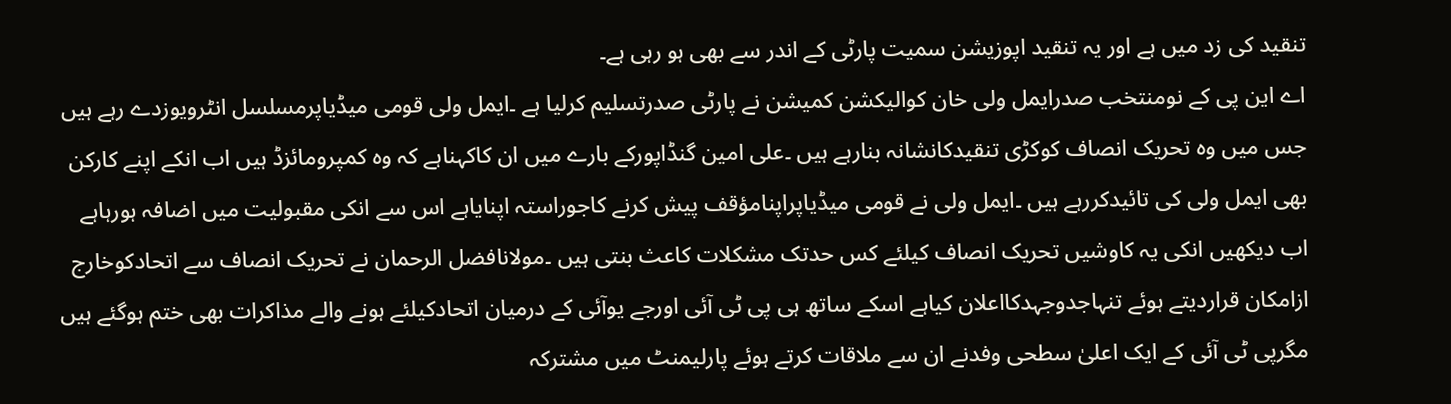تنقید کی زد میں ہے اور یہ تنقید اپوزیشن سمیت پارٹی کے اندر سے بھی ہو رہی ہے۔
اے این پی کے نومنتخب صدرایمل ولی خان کوالیکشن کمیشن نے پارٹی صدرتسلیم کرلیا ہے ۔ایمل ولی قومی میڈیاپرمسلسل انٹرویوزدے رہے ہیں جس میں وہ تحریک انصاف کوکڑی تنقیدکانشانہ بنارہے ہیں ۔علی امین گنڈاپورکے بارے میں ان کاکہناہے کہ وہ کمپرومائزڈ ہیں اب انکے اپنے کارکن بھی ایمل ولی کی تائیدکررہے ہیں ۔ایمل ولی نے قومی میڈیاپراپنامؤقف پیش کرنے کاجوراستہ اپنایاہے اس سے انکی مقبولیت میں اضافہ ہورہاہے اب دیکھیں انکی یہ کاوشیں تحریک انصاف کیلئے کس حدتک مشکلات کاعث بنتی ہیں ۔مولانافضل الرحمان نے تحریک انصاف سے اتحادکوخارج ازامکان قراردیتے ہوئے تنہاجدوجہدکااعلان کیاہے اسکے ساتھ ہی پی ٹی آئی اورجے یوآئی کے درمیان اتحادکیلئے ہونے والے مذاکرات بھی ختم ہوگئے ہیں مگرپی ٹی آئی کے ایک اعلیٰ سطحی وفدنے ان سے ملاقات کرتے ہوئے پارلیمنٹ میں مشترکہ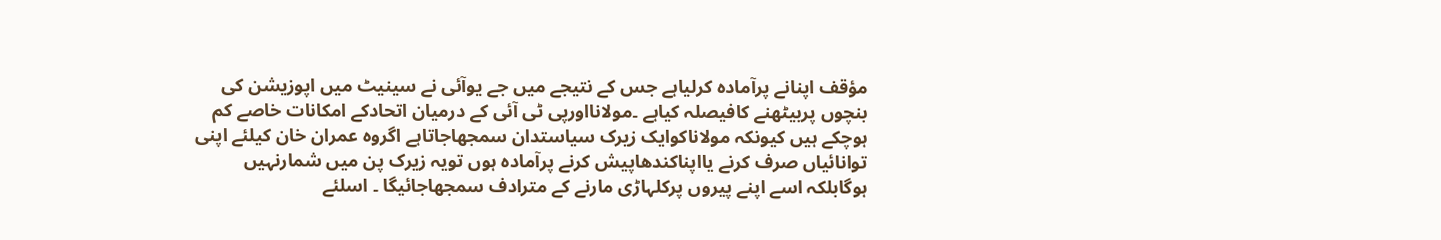مؤقف اپنانے پرآمادہ کرلیاہے جس کے نتیجے میں جے یوآئی نے سینیٹ میں اپوزیشن کی بنچوں پربیٹھنے کافیصلہ کیاہے ۔مولانااورپی ٹی آئی کے درمیان اتحادکے امکانات خاصے کم ہوچکے ہیں کیونکہ مولاناکوایک زیرک سیاستدان سمجھاجاتاہے اگروہ عمران خان کیلئے اپنی توانائیاں صرف کرنے یااپناکندھاپیش کرنے پرآمادہ ہوں تویہ زیرک پن میں شمارنہیں ہوگابلکہ اسے اپنے پیروں پرکلہاڑی مارنے کے مترادف سمجھاجائیگا ۔ اسلئے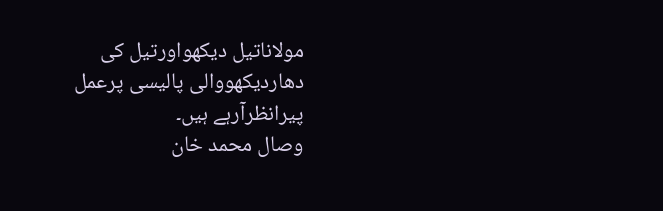مولاناتیل دیکھواورتیل کی دھاردیکھووالی پالیسی پرعمل پیرانظرآرہے ہیں۔
وصال محمد خان